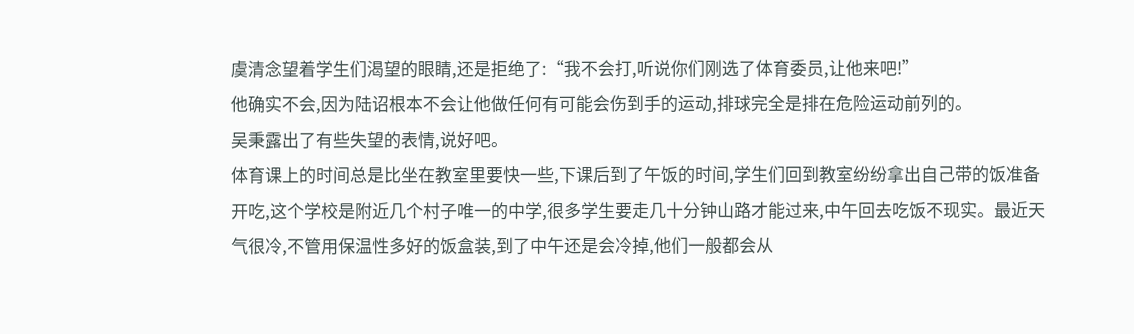虞清念望着学生们渴望的眼睛,还是拒绝了:“我不会打,听说你们刚选了体育委员,让他来吧!”
他确实不会,因为陆诏根本不会让他做任何有可能会伤到手的运动,排球完全是排在危险运动前列的。
吴秉露出了有些失望的表情,说好吧。
体育课上的时间总是比坐在教室里要快一些,下课后到了午饭的时间,学生们回到教室纷纷拿出自己带的饭准备开吃,这个学校是附近几个村子唯一的中学,很多学生要走几十分钟山路才能过来,中午回去吃饭不现实。最近天气很冷,不管用保温性多好的饭盒装,到了中午还是会冷掉,他们一般都会从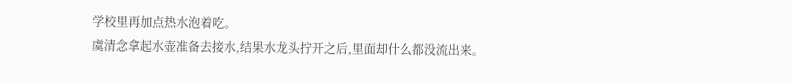学校里再加点热水泡着吃。
虞清念拿起水壶准备去接水,结果水龙头拧开之后,里面却什么都没流出来。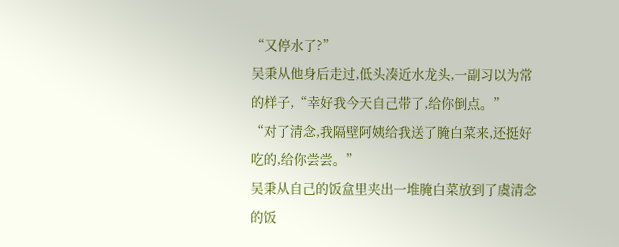“又停水了?”
吴秉从他身后走过,低头凑近水龙头,一副习以为常的样子,“幸好我今天自己带了,给你倒点。”
“对了清念,我隔壁阿姨给我送了腌白菜来,还挺好吃的,给你尝尝。”
吴秉从自己的饭盒里夹出一堆腌白菜放到了虞清念的饭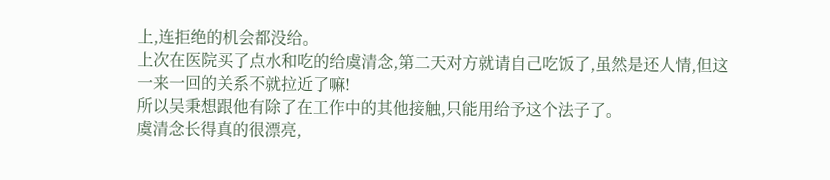上,连拒绝的机会都没给。
上次在医院买了点水和吃的给虞清念,第二天对方就请自己吃饭了,虽然是还人情,但这一来一回的关系不就拉近了嘛!
所以吴秉想跟他有除了在工作中的其他接触,只能用给予这个法子了。
虞清念长得真的很漂亮,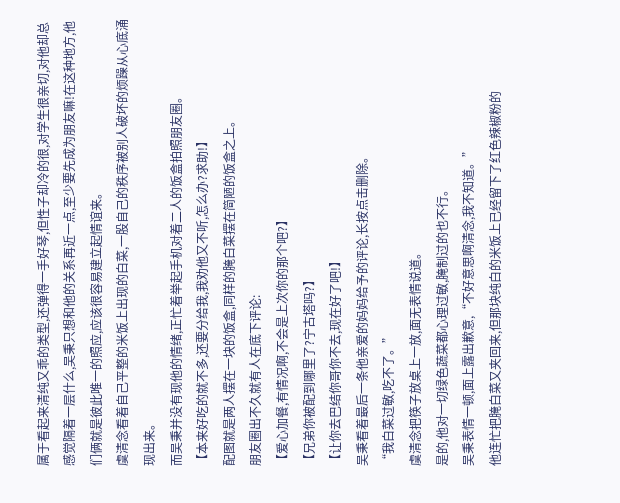属于看起来清纯又乖的类型,还弹得一手好琴,但性子却冷的很,对学生很亲切,对他却总感觉隔着一层什么,吴秉只想和他的关系再近一点,至少要先成为朋友嘛!在这种地方,他们俩就是彼此唯一的照应,应该很容易建立起情谊来。
虞清念看着自己平整的米饭上出现的白菜,一股自己的秩序被别人破坏的烦躁从心底涌现出来。
而吴秉并没有现他的情绪,正忙着举起手机对着二人的饭盒拍照朋友圈。
【本来好吃的就不多,还要分给我,我劝他又不听,怎么办?求助!】
配图就是两人摆在一块的饭盒,同样的腌白菜摆在简陋的饭盒之上。
朋友圈出不久就有人在底下评论:
【爱心加餐,有情况啊,不会是上次你的那个吧?】
【兄弟你被配到哪里了?宁古塔吗?】
【让你去巴结你哥你不去,现在好了吧!】
吴秉看着最后一条他亲爱的妈妈给予的评论,长按点击删除。
“我白菜过敏,吃不了。”
虞清念把筷子放桌上一放,面无表情说道。
是的,他对一切绿色蔬菜都心理过敏,腌制过的也不行。
吴秉表情一顿,面上露出歉意,“不好意思啊清念,我不知道。”
他连忙把腌白菜又夹回来,但那块纯白的米饭上已经留下了红色辣椒粉的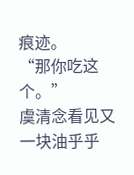痕迹。
“那你吃这个。”
虞清念看见又一块油乎乎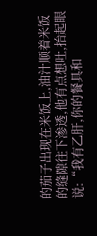的茄子出现在米饭上,油汁顺着米饭的缝隙往下渗透,他有点想吐,抬起眼说:“我有乙肝,你的餐具和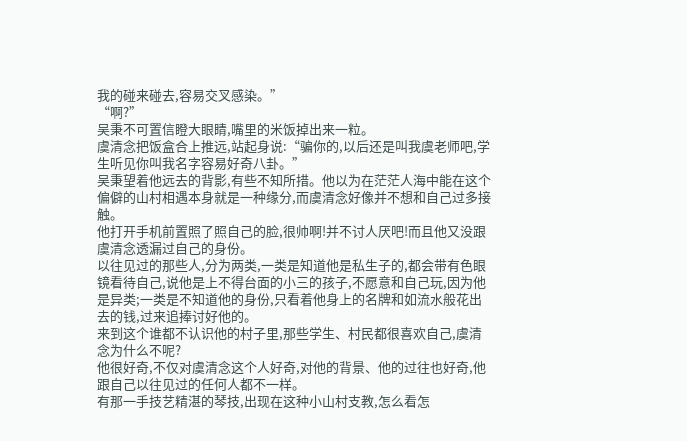我的碰来碰去,容易交叉感染。”
“啊?”
吴秉不可置信瞪大眼睛,嘴里的米饭掉出来一粒。
虞清念把饭盒合上推远,站起身说:“骗你的,以后还是叫我虞老师吧,学生听见你叫我名字容易好奇八卦。”
吴秉望着他远去的背影,有些不知所措。他以为在茫茫人海中能在这个偏僻的山村相遇本身就是一种缘分,而虞清念好像并不想和自己过多接触。
他打开手机前置照了照自己的脸,很帅啊!并不讨人厌吧!而且他又没跟虞清念透漏过自己的身份。
以往见过的那些人,分为两类,一类是知道他是私生子的,都会带有色眼镜看待自己,说他是上不得台面的小三的孩子,不愿意和自己玩,因为他是异类;一类是不知道他的身份,只看着他身上的名牌和如流水般花出去的钱,过来追捧讨好他的。
来到这个谁都不认识他的村子里,那些学生、村民都很喜欢自己,虞清念为什么不呢?
他很好奇,不仅对虞清念这个人好奇,对他的背景、他的过往也好奇,他跟自己以往见过的任何人都不一样。
有那一手技艺精湛的琴技,出现在这种小山村支教,怎么看怎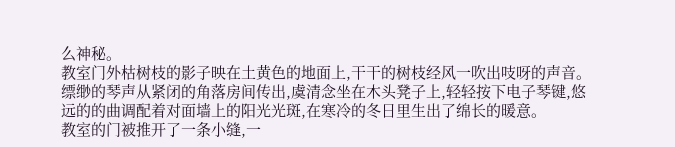么神秘。
教室门外枯树枝的影子映在土黄色的地面上,干干的树枝经风一吹出吱呀的声音。
缥缈的琴声从紧闭的角落房间传出,虞清念坐在木头凳子上,轻轻按下电子琴键,悠远的的曲调配着对面墙上的阳光光斑,在寒冷的冬日里生出了绵长的暖意。
教室的门被推开了一条小缝,一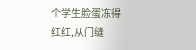个学生脸蛋冻得红红,从门缝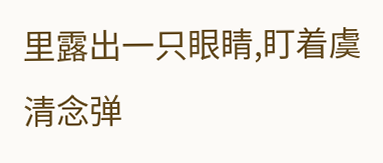里露出一只眼睛,盯着虞清念弹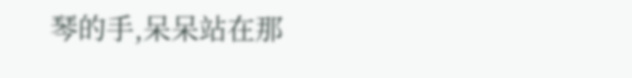琴的手,呆呆站在那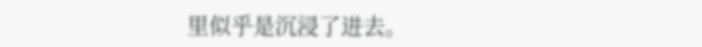里似乎是沉浸了进去。